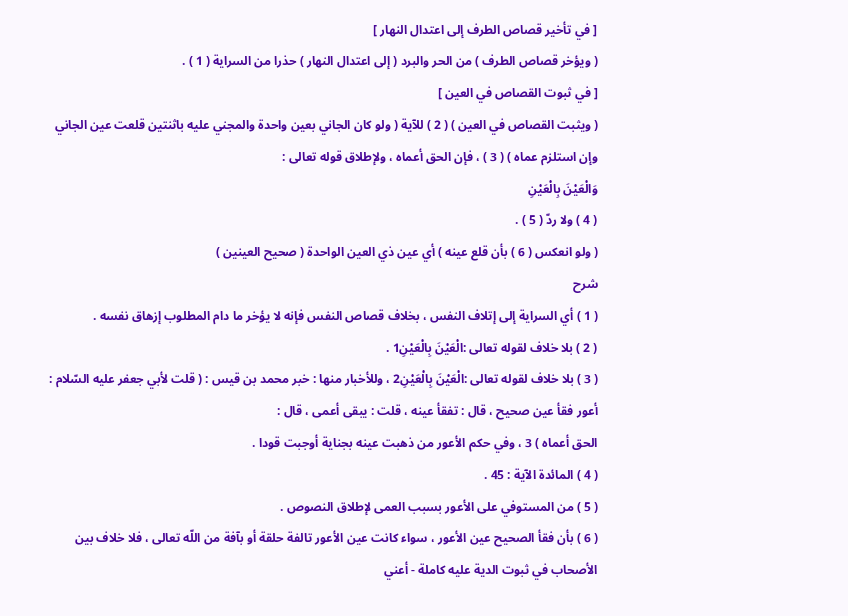[ في تأخير قصاص الطرف إلى اعتدال النهار ]
( ويؤخر قصاص الطرف ) من الحر والبرد ( إلى اعتدال النهار ) حذرا من السراية ( 1 ) .
[ في ثبوت القصاص في العين ]
( ويثبت القصاص في العين ) ( 2 ) للآية ( ولو كان الجاني بعين واحدة والمجني عليه باثنتين قلعت عين الجاني وإن استلزم عماه ) ( 3 ) ، فإن الحق أعماه ، ولإطلاق قوله تعالى :
وَالْعَيْنَ بِالْعَيْنِ
( 4 ) ولا ردّ ( 5 ) .
( ولو انعكس ( 6 ) بأن قلع عينه ) أي عين ذي العين الواحدة ( صحيح العينين )
شرح
( 1 ) أي السراية إلى إتلاف النفس ، بخلاف قصاص النفس فإنه لا يؤخر ما دام المطلوب إزهاق نفسه .
( 2 ) بلا خلاف لقوله تعالى :الْعَيْنَ بِالْعَيْنِ1 .
( 3 ) بلا خلاف لقوله تعالى :الْعَيْنَ بِالْعَيْنِ2 ، وللأخبار منها : خبر محمد بن قيس : ( قلت لأبي جعفر عليه السّلام : أعور فقأ عين صحيح ، قال : تفقأ عينه ، قلت : يبقى أعمى ، قال :
الحق أعماه ) 3 ، وفي حكم الأعور من ذهبت عينه بجناية أوجبت قودا .
( 4 ) المائدة الآية : 45 .
( 5 ) من المستوفي على الأعور بسبب العمى لإطلاق النصوص .
( 6 ) بأن فقأ الصحيح عين الأعور ، سواء كانت عين الأعور تالفة حلقة أو بآفة من اللّه تعالى ، فلا خلاف بين الأصحاب في ثبوت الدية عليه كاملة - أعني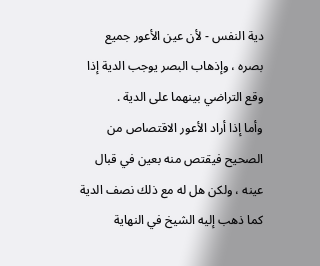دية النفس - لأن عين الأعور جميع بصره ، وإذهاب البصر يوجب الدية إذا وقع التراضي بينهما على الدية .
وأما إذا أراد الأعور الاقتصاص من الصحيح فيقتص منه بعين في قبال عينه ، ولكن هل له مع ذلك نصف الدية كما ذهب إليه الشيخ في النهاية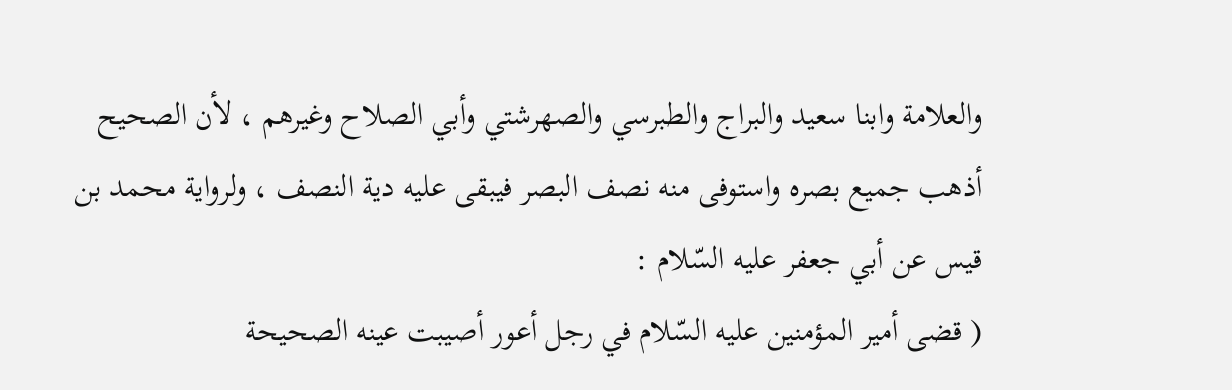والعلامة وابنا سعيد والبراج والطبرسي والصهرشتي وأبي الصلاح وغيرهم ، لأن الصحيح أذهب جميع بصره واستوفى منه نصف البصر فيبقى عليه دية النصف ، ولرواية محمد بن قيس عن أبي جعفر عليه السّلام :
( قضى أمير المؤمنين عليه السّلام في رجل أعور أصيبت عينه الصحيحة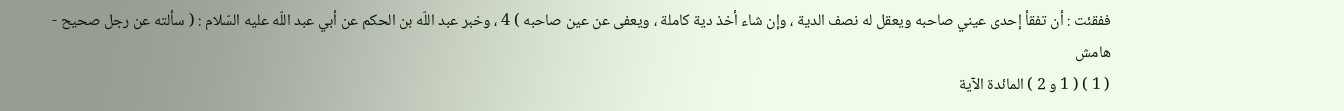ففقئت : أن تفقأ إحدى عيني صاحبه ويعقل له نصف الدية ، وإن شاء أخذ دية كاملة ، ويعفى عن عين صاحبه ) 4 ، وخبر عبد اللّه بن الحكم عن أبي عبد اللّه عليه السّلام : ( سألته عن رجل صحيح -
هامش
( 1 ) ( 1 و 2 ) المائدة الآية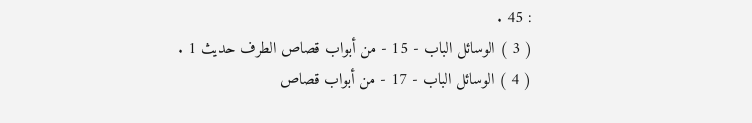: 45 .
( 3 ) الوسائل الباب - 15 - من أبواب قصاص الطرف حديث 1 .
( 4 ) الوسائل الباب - 17 - من أبواب قصاص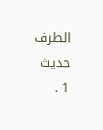الطرف حديث 1 .